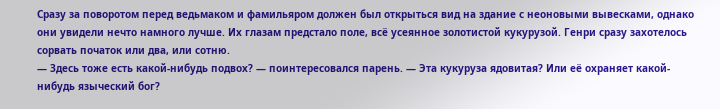Сразу за поворотом перед ведьмаком и фамильяром должен был открыться вид на здание с неоновыми вывесками, однако они увидели нечто намного лучше. Их глазам предстало поле, всё усеянное золотистой кукурузой. Генри сразу захотелось сорвать початок или два, или сотню.
— Здесь тоже есть какой-нибудь подвох? — поинтересовался парень. — Эта кукуруза ядовитая? Или её охраняет какой-нибудь языческий бог?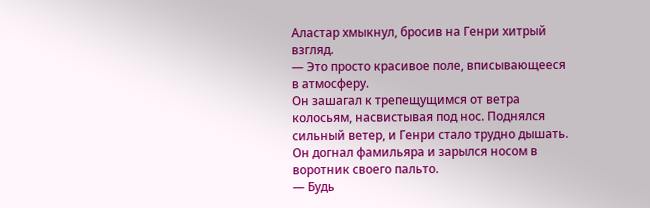Аластар хмыкнул, бросив на Генри хитрый взгляд.
— Это просто красивое поле, вписывающееся в атмосферу.
Он зашагал к трепещущимся от ветра колосьям, насвистывая под нос. Поднялся сильный ветер, и Генри стало трудно дышать. Он догнал фамильяра и зарылся носом в воротник своего пальто.
— Будь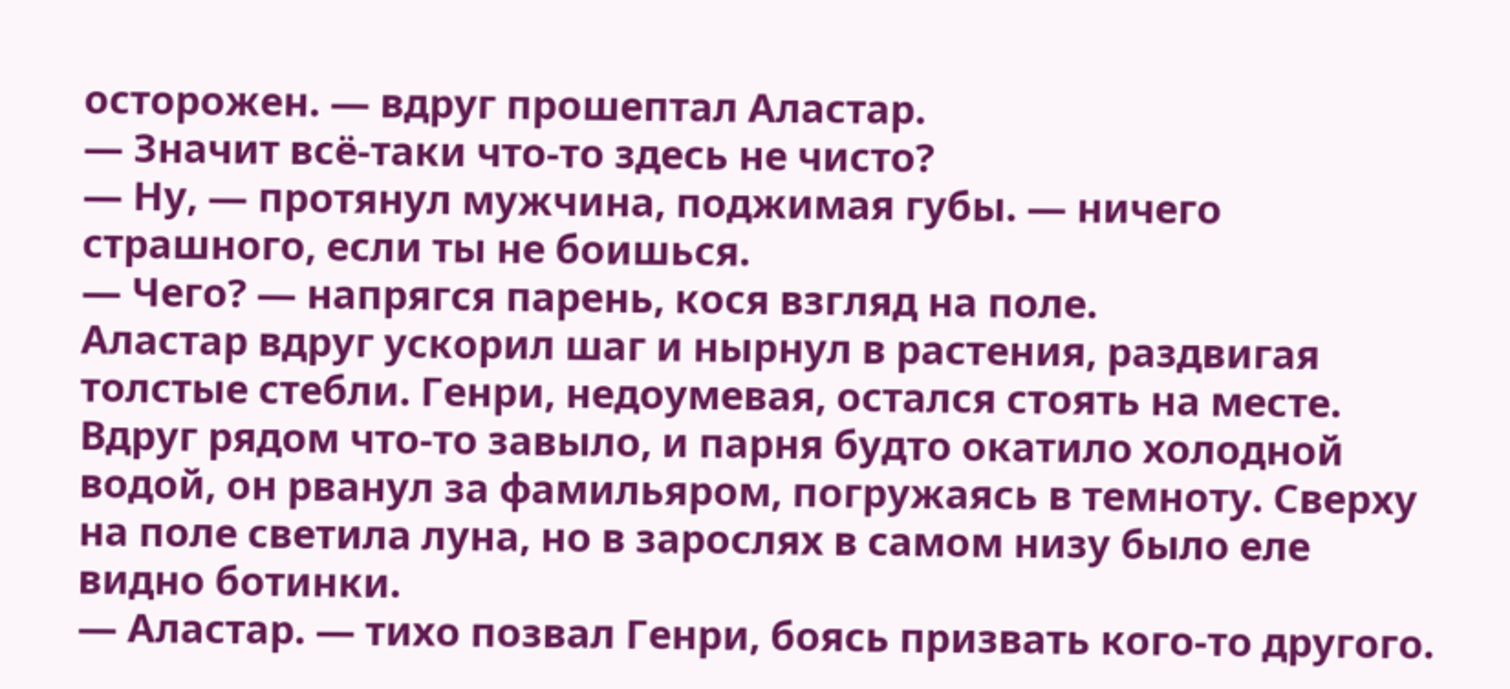осторожен. — вдруг прошептал Аластар.
— Значит всё-таки что-то здесь не чисто?
— Ну, — протянул мужчина, поджимая губы. — ничего страшного, если ты не боишься.
— Чего? — напрягся парень, кося взгляд на поле.
Аластар вдруг ускорил шаг и нырнул в растения, раздвигая толстые стебли. Генри, недоумевая, остался стоять на месте. Вдруг рядом что-то завыло, и парня будто окатило холодной водой, он рванул за фамильяром, погружаясь в темноту. Сверху на поле светила луна, но в зарослях в самом низу было еле видно ботинки.
— Аластар. — тихо позвал Генри, боясь призвать кого-то другого.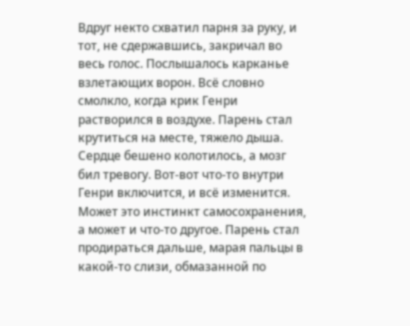Вдруг некто схватил парня за руку, и тот, не сдержавшись, закричал во весь голос. Послышалось карканье взлетающих ворон. Всё словно смолкло, когда крик Генри растворился в воздухе. Парень стал крутиться на месте, тяжело дыша. Сердце бешено колотилось, а мозг бил тревогу. Вот-вот что-то внутри Генри включится, и всё изменится. Может это инстинкт самосохранения, а может и что-то другое. Парень стал продираться дальше, марая пальцы в какой-то слизи, обмазанной по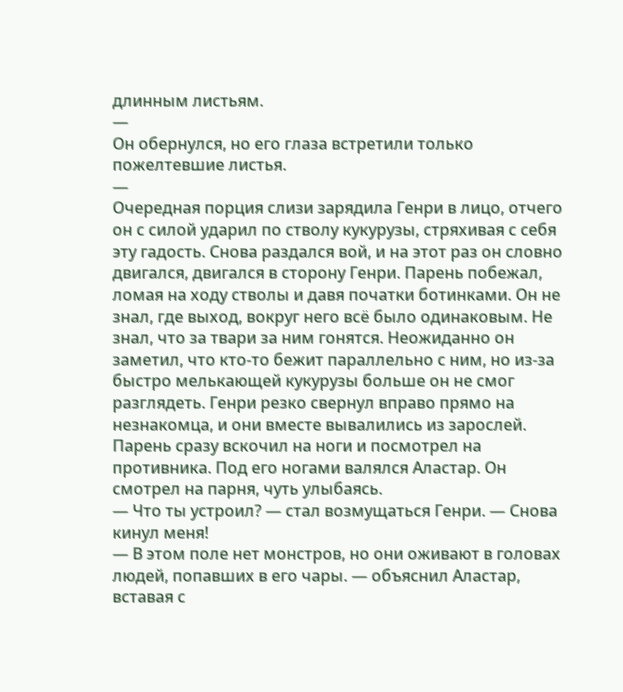длинным листьям.
—
Он обернулся, но его глаза встретили только пожелтевшие листья.
—
Очередная порция слизи зарядила Генри в лицо, отчего он с силой ударил по стволу кукурузы, стряхивая с себя эту гадость. Снова раздался вой, и на этот раз он словно двигался, двигался в сторону Генри. Парень побежал, ломая на ходу стволы и давя початки ботинками. Он не знал, где выход, вокруг него всё было одинаковым. Не знал, что за твари за ним гонятся. Неожиданно он заметил, что кто-то бежит параллельно с ним, но из-за быстро мелькающей кукурузы больше он не смог разглядеть. Генри резко свернул вправо прямо на незнакомца, и они вместе вывалились из зарослей. Парень сразу вскочил на ноги и посмотрел на противника. Под его ногами валялся Аластар. Он смотрел на парня, чуть улыбаясь.
— Что ты устроил? — стал возмущаться Генри. — Снова кинул меня!
— В этом поле нет монстров, но они оживают в головах людей, попавших в его чары. — объяснил Аластар, вставая с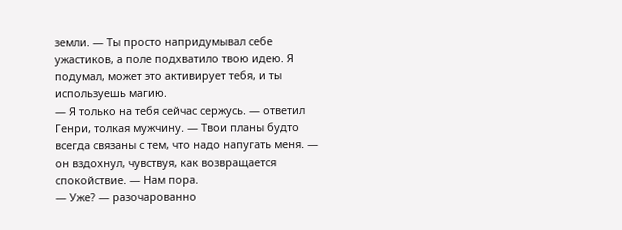земли. — Ты просто напридумывал себе ужастиков, а поле подхватило твою идею. Я подумал, может это активирует тебя, и ты используешь магию.
— Я только на тебя сейчас сержусь. — ответил Генри, толкая мужчину. — Твои планы будто всегда связаны с тем, что надо напугать меня. — он вздохнул, чувствуя, как возвращается спокойствие. — Нам пора.
— Уже? — разочарованно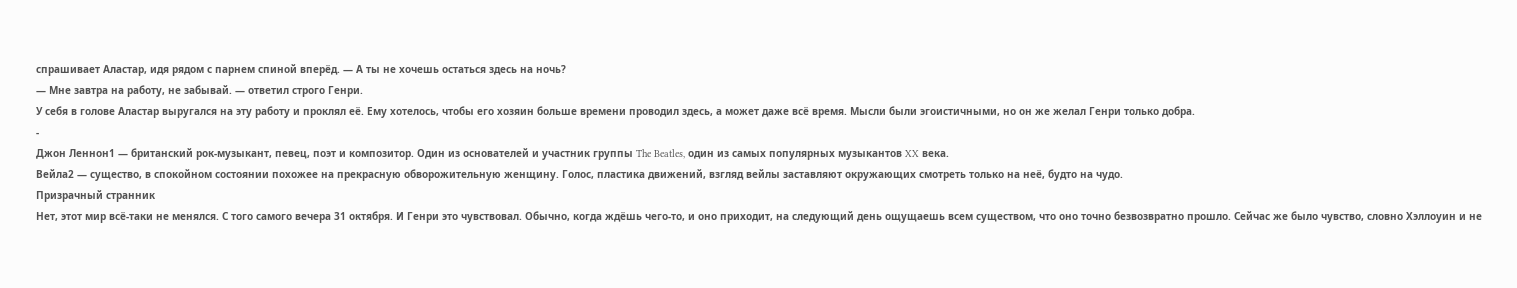спрашивает Аластар, идя рядом с парнем спиной вперёд. — А ты не хочешь остаться здесь на ночь?
— Мне завтра на работу, не забывай. — ответил строго Генри.
У себя в голове Аластар выругался на эту работу и проклял её. Ему хотелось, чтобы его хозяин больше времени проводил здесь, а может даже всё время. Мысли были эгоистичными, но он же желал Генри только добра.
-
Джон Леннон1 — британский рок-музыкант, певец, поэт и композитор. Один из основателей и участник группы The Beatles, один из самых популярных музыкантов XX века.
Вейла2 — существо, в спокойном состоянии похожее на прекрасную обворожительную женщину. Голос, пластика движений, взгляд вейлы заставляют окружающих смотреть только на неё, будто на чудо.
Призрачный странник
Нет, этот мир всё-таки не менялся. С того самого вечера 31 октября. И Генри это чувствовал. Обычно, когда ждёшь чего-то, и оно приходит, на следующий день ощущаешь всем существом, что оно точно безвозвратно прошло. Сейчас же было чувство, словно Хэллоуин и не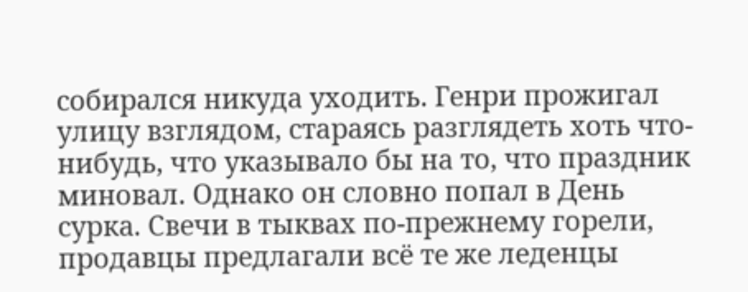собирался никуда уходить. Генри прожигал улицу взглядом, стараясь разглядеть хоть что-нибудь, что указывало бы на то, что праздник миновал. Однако он словно попал в День сурка. Свечи в тыквах по-прежнему горели, продавцы предлагали всё те же леденцы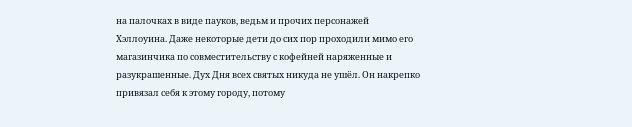на палочках в виде пауков, ведьм и прочих персонажей Хэллоуина. Даже некоторые дети до сих пор проходили мимо его магазинчика по совместительству с кофейней наряженные и разукрашенные. Дух Дня всех святых никуда не ушёл. Он накрепко привязал себя к этому городу, потому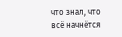что знал, что всё начнётся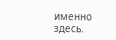именно здесь.